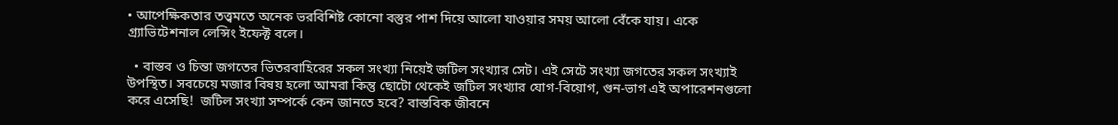• আপেক্ষিকতার তত্ত্বমতে অনেক ভরবিশিষ্ট কোনো বস্তুর পাশ দিয়ে আলো যাওয়ার সময় আলো বেঁকে যায়। একে গ্র্যাভিটেশনাল লেন্সিং ইফেক্ট বলে।

  • বাস্তব ও চিন্তা জগতের ভিতরবাহিরের সকল সংখ্যা নিয়েই জটিল সংখ্যার সেট। এই সেটে সংখ্যা জগতের সকল সংখ্যাই উপস্থিত। সবচেয়ে মজার বিষয় হলো আমরা কিন্তু ছোটো থেকেই জটিল সংখ্যার যোগ-বিয়োগ, গুন-ভাগ এই অপারেশনগুলো করে এসেছি!  জটিল সংখ্যা সম্পর্কে কেন জানতে হবে? বাস্তবিক জীবনে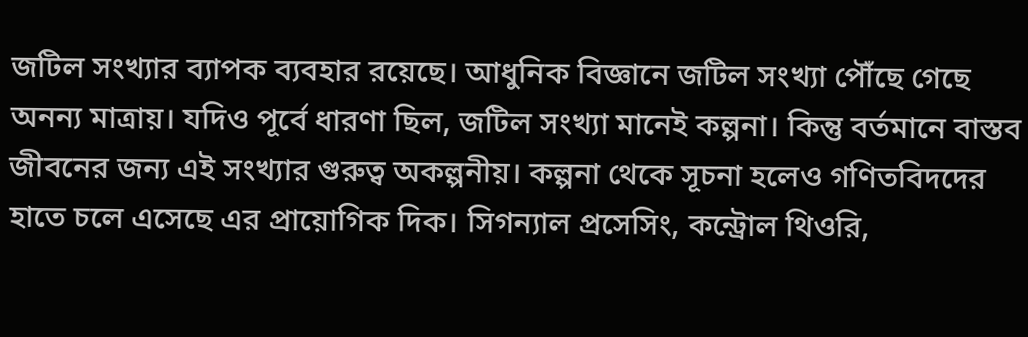জটিল সংখ্যার ব্যাপক ব্যবহার রয়েছে। আধুনিক বিজ্ঞানে জটিল সংখ্যা পৌঁছে গেছে অনন্য মাত্রায়। যদিও পূর্বে ধারণা ছিল, জটিল সংখ্যা মানেই কল্পনা। কিন্তু বর্তমানে বাস্তব জীবনের জন্য এই সংখ্যার গুরুত্ব অকল্পনীয়। কল্পনা থেকে সূচনা হলেও গণিতবিদদের হাতে চলে এসেছে এর প্রায়োগিক দিক। সিগন্যাল প্রসেসিং, কন্ট্রোল থিওরি,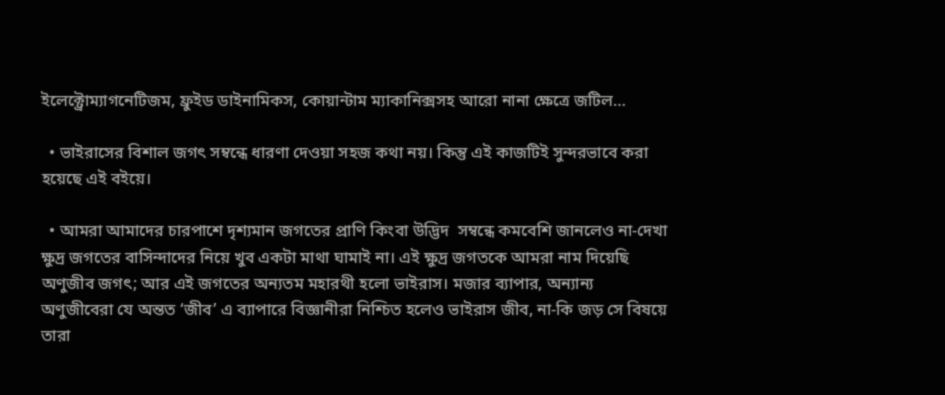ইলেক্ট্রোম্যাগনেটিজম, ফ্রুইড ডাইনামিকস, কোয়ান্টাম ম্যাকানিক্সসহ আরো নানা ক্ষেত্রে জটিল…

  • ভাইরাসের বিশাল জগৎ সম্বন্ধে ধারণা দেওয়া সহজ কথা নয়। কিন্তু এই কাজটিই সুন্দরভাবে করা হয়েছে এই বইয়ে।

  • আমরা আমাদের চারপাশে দৃশ্যমান জগতের প্রাণি কিংবা উদ্ভিদ  সম্বন্ধে কমবেশি জানলেও না-দেখা ক্ষুদ্র জগতের বাসিন্দাদের নিয়ে খুব একটা মাথা ঘামাই না। এই ক্ষুদ্র জগতকে আমরা নাম দিয়েছি অণুজীব জগৎ; আর এই জগতের অন্যতম মহারথী হলো ভাইরাস। মজার ব্যাপা‌র, অন্যান্য অণুজীবেরা যে অন্তত ‘জীব’ এ ব্যাপারে বিজ্ঞানীরা নিশ্চিত হলেও ভাইরাস জীব, না-কি জড় সে বিষয়ে তারা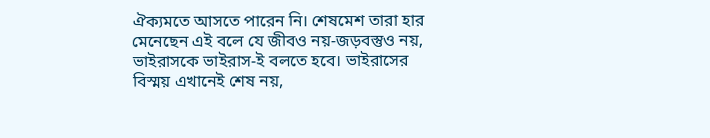ঐক্যমতে আসতে পারেন নি। শেষমেশ তারা হার মেনেছেন এই বলে যে জীবও নয়-জড়বস্তুও নয়, ভাইরাসকে ভাইরাস-ই বলতে হবে। ভাইরাসের বিস্ময় এখানেই শেষ নয়,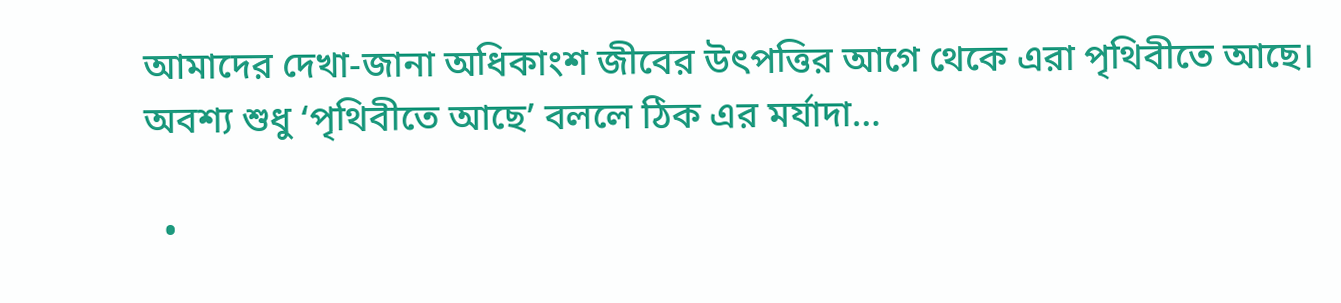আমাদের দেখা-জানা অধিকাংশ জীবের উৎপত্তির আগে থেকে এরা পৃথিবীতে আছে। অবশ্য শুধু ‘পৃথিবীতে আছে’ বললে ঠিক এর মর্যাদা…

  •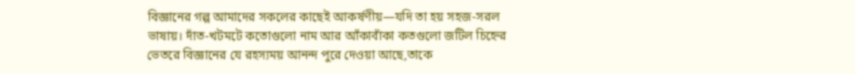বিজ্ঞানের গল্প আমাদের সকলের কাছেই আকর্ষণীয়—যদি তা হয় সহজ-সরল ভাষায়। দাঁত-খটমটে কতোগুলো নাম আর আঁকাবাঁকা কতগুলো জটিল চিহ্নের ভেতরে বিজ্ঞানের যে রহস্যময় আনন্দ পুরে দেওয়া আছে,তাকে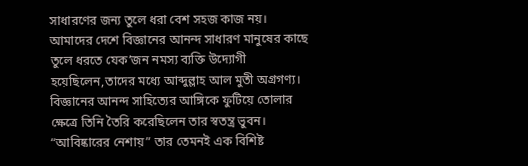সাধারণের জন্য তুলে ধরা বেশ সহজ কাজ নয়। আমাদের দেশে বিজ্ঞানের আনন্দ সাধারণ মানুষের কাছে তুলে ধরতে যেক’জন নমস্য ব্যক্তি উদ্যোগী হয়েছিলেন,তাদের মধ্যে আব্দুল্লাহ আল মুতী অগ্রগণ্য। বিজ্ঞানের আনন্দ সাহিত্যের আঙ্গিকে ফুটিয়ে তোলার ক্ষেত্রে তিনি তৈরি করেছিলেন তার স্বতন্ত্র ভুবন। “আবিষ্কারের নেশায়” তার তেমনই এক বিশিষ্ট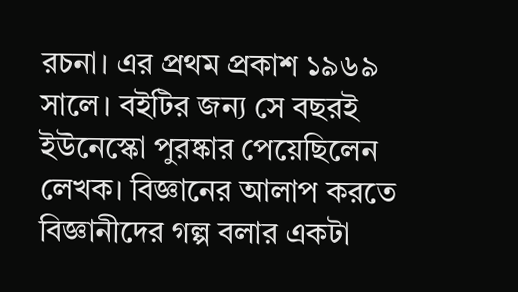রচনা। এর প্রথম প্রকাশ ১৯৬৯ সালে। বইটির জন্য সে বছরই ইউনেস্কো পুরষ্কার পেয়েছিলেন লেখক। বিজ্ঞানের আলাপ করতে বিজ্ঞানীদের গল্প বলার একটা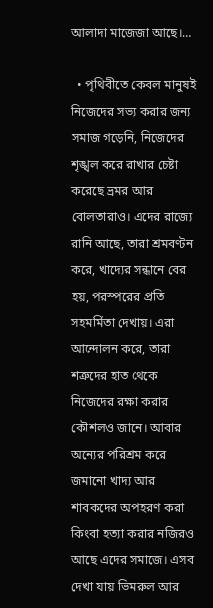আলাদা মাজেজা আছে।…

  • পৃথিবীতে কেবল মানুষই নিজেদের সভ্য করার জন্য সমাজ গড়েনি, নিজেদের শৃঙ্খল করে রাখার চেষ্টা করেছে ভ্রমর আর বোলতারাও। এদের রাজ্যে রানি আছে, তারা শ্রমবণ্টন করে, খাদ্যের সন্ধানে বের হয়, পরস্পরের প্রতি সহমর্মিতা দেখায়। এরা আন্দোলন করে, তারা শত্রুদের হাত থেকে নিজেদের রক্ষা করার কৌশলও জানে। আবার অন্যের পরিশ্রম করে জমানো খাদ্য আর শাবকদের অপহরণ করা কিংবা হত্যা করার নজিরও আছে এদের সমাজে। এসব দেখা যায় ভিমরুল আর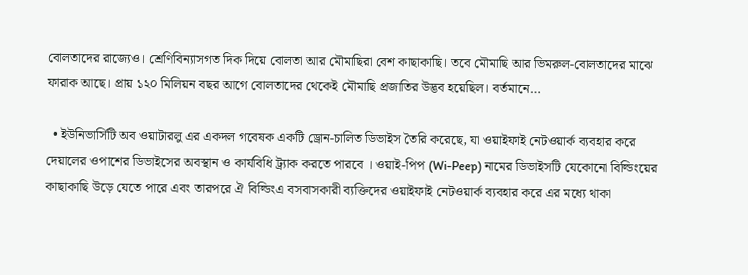বোলতাদের রাজ্যেও। শ্রেণিবিন্যাসগত দিক দিয়ে বোলতা আর মৌমাছিরা বেশ কাছাকাছি। তবে মৌমাছি আর ভিমরুল-বোলতাদের মাঝে ফারাক আছে। প্রায় ১২০ মিলিয়ন বছর আগে বোলতাদের থেকেই মৌমাছি প্রজাতির উদ্ভব হয়েছিল। বর্তমানে…

  • ইউনিভার্সিটি অব ওয়াটারলু এর একদল গবেষক একটি ড্রোন-চালিত ডিভাইস তৈরি করেছে, যা ওয়াইফাই নেটওয়ার্ক ব্যবহার করে দেয়ালের ওপাশের ডিভাইসের অবস্থান ও কার্যবিধি ট্র্যাক করতে পারবে । ওয়াই-পিপ (Wi-Peep) নামের ডিভাইসটি যেকোনো বিল্ডিংয়ের কাছাকাছি উড়ে যেতে পারে এবং তারপরে ঐ বিল্ডিংএ বসবাসকারী ব্যক্তিদের ওয়াইফাই নেটওয়ার্ক ব্যবহার করে এর মধ্যে থাকা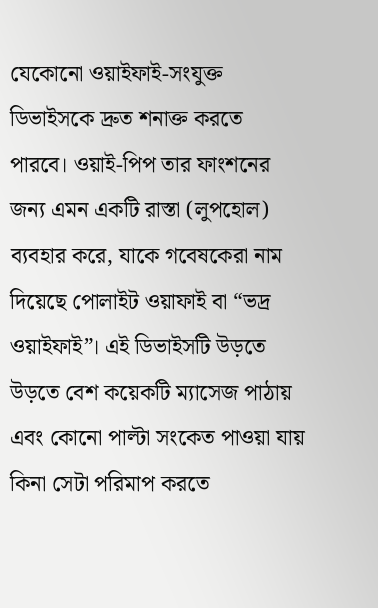যেকোনো ওয়াইফাই-সংযুক্ত ডিভাইসকে দ্রুত শনাক্ত করতে পারবে। ওয়াই-পিপ তার ফাংশনের জন্য এমন একটি রাস্তা (লুপহোল) ব্যবহার করে, যাকে গবেষকেরা নাম দিয়েছে পোলাইট ওয়াফাই বা “ভদ্র ওয়াইফাই”। এই ডিভাইসটি উড়তে উড়তে বেশ কয়েকটি ম্যাসেজ পাঠায় এবং কোনো পাল্টা সংকেত পাওয়া যায় কিনা সেটা পরিমাপ করতে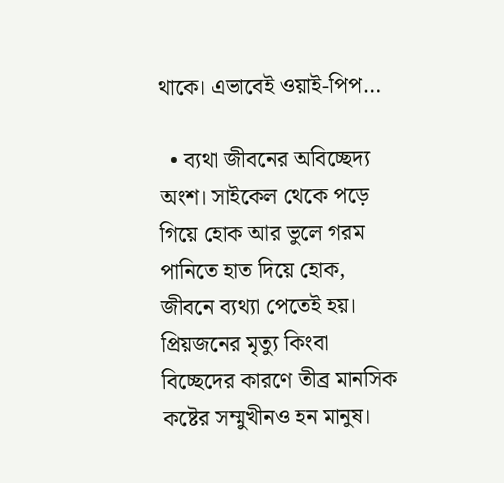থাকে। এভাবেই ওয়াই-পিপ…

  • ব্যথা জীবনের অবিচ্ছেদ্য অংশ। সাইকেল থেকে পড়ে গিয়ে হোক আর ভুলে গরম পানিতে হাত দিয়ে হোক, জীবনে ব্যথ্যা পেতেই হয়। প্রিয়জনের মৃত্যু কিংবা বিচ্ছেদের কারণে তীব্র মানসিক কষ্টের সম্মুখীনও হন মানুষ।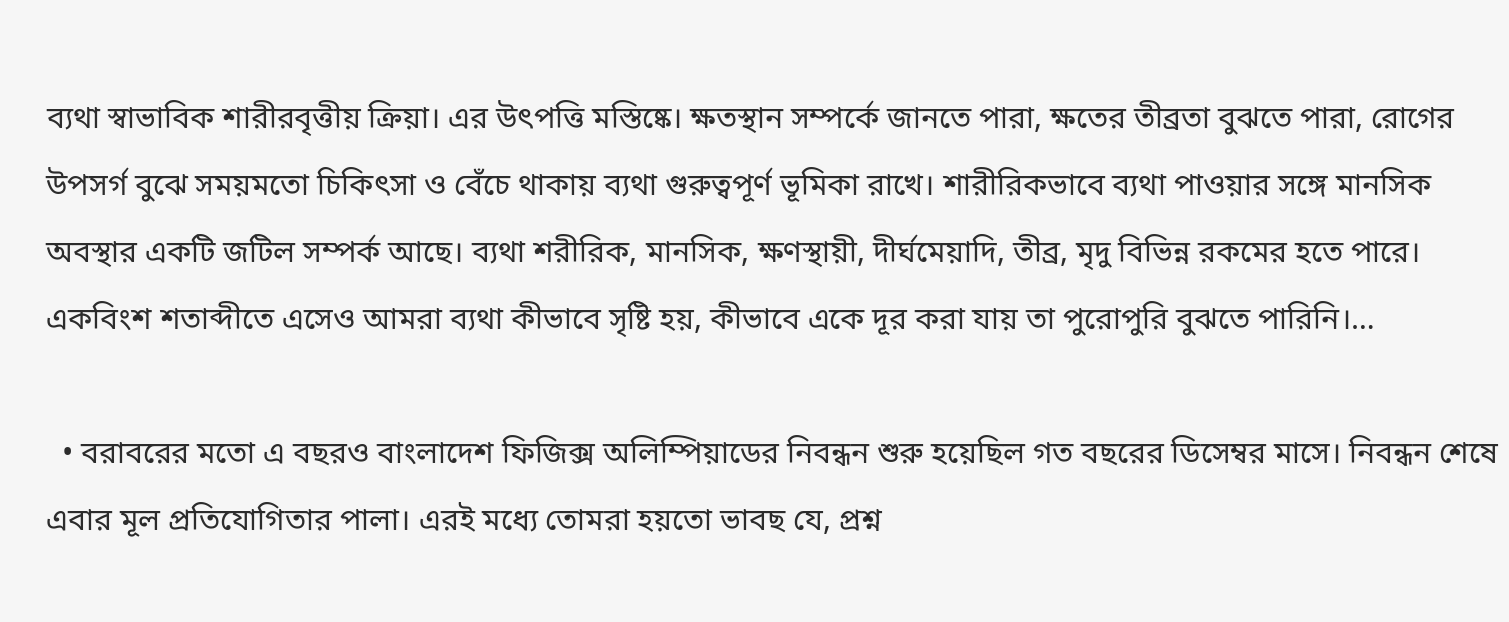ব্যথা স্বাভাবিক শারীরবৃত্তীয় ক্রিয়া। এর উৎপত্তি মস্তিষ্কে। ক্ষতস্থান সম্পর্কে জানতে পারা, ক্ষতের তীব্রতা বুঝতে পারা, রোগের উপসর্গ বুঝে সময়মতো চিকিৎসা ও বেঁচে থাকায় ব্যথা গুরুত্বপূর্ণ ভূমিকা রাখে। শারীরিকভাবে ব্যথা পাওয়ার সঙ্গে মানসিক অবস্থার একটি জটিল সম্পর্ক আছে। ব্যথা শরীরিক, মানসিক, ক্ষণস্থায়ী, দীর্ঘমেয়াদি, তীব্র, মৃদু বিভিন্ন রকমের হতে পারে। একবিংশ শতাব্দীতে এসেও আমরা ব্যথা কীভাবে সৃষ্টি হয়, কীভাবে একে দূর করা যায় তা পুরোপুরি বুঝতে পারিনি।…

  • বরাবরের মতো এ বছরও বাংলাদেশ ফিজিক্স অলিম্পিয়াডের নিবন্ধন শুরু হয়েছিল গত বছরের ডিসেম্বর মাসে। নিবন্ধন শেষে এবার মূল প্রতিযোগিতার পালা। এরই মধ্যে তোমরা হয়তো ভাবছ যে, প্রশ্ন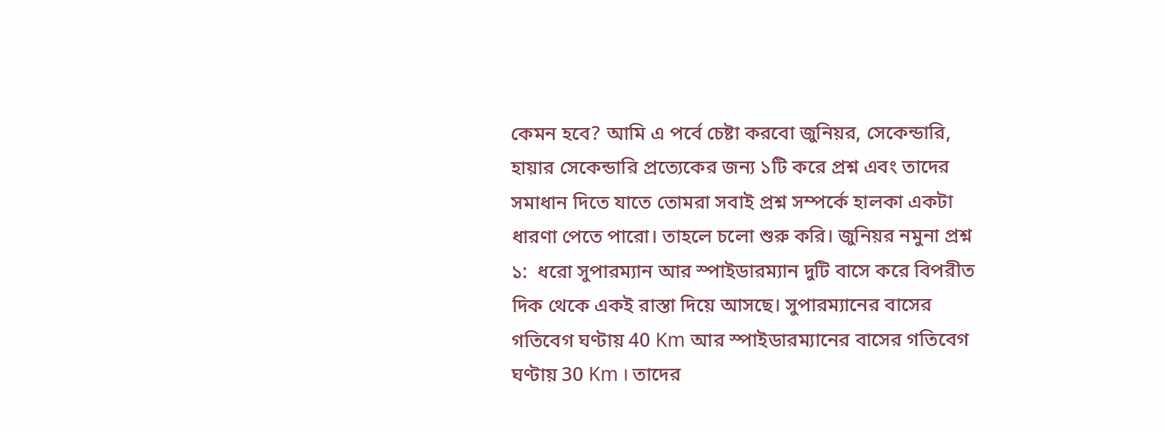কেমন হবে? আমি এ পর্বে চেষ্টা করবো জুনিয়র, সেকেন্ডারি, হায়ার সেকেন্ডারি প্রত্যেকের জন্য ১টি করে প্রশ্ন এবং তাদের সমাধান দিতে যাতে তোমরা সবাই প্রশ্ন সম্পর্কে হালকা একটা ধারণা পেতে পারো। তাহলে চলো শুরু করি। জুনিয়র নমুনা প্রশ্ন ১:  ধরো সুপারম্যান আর স্পাইডারম্যান দুটি বাসে করে বিপরীত দিক থেকে একই রাস্তা দিয়ে আসছে। সুপারম্যানের বাসের গতিবেগ ঘণ্টায় 40 Km আর স্পাইডারম্যানের বাসের গতিবেগ ঘণ্টায় 30 Km । তাদের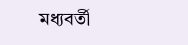মধ্যবর্তী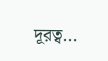দূরত্ব…